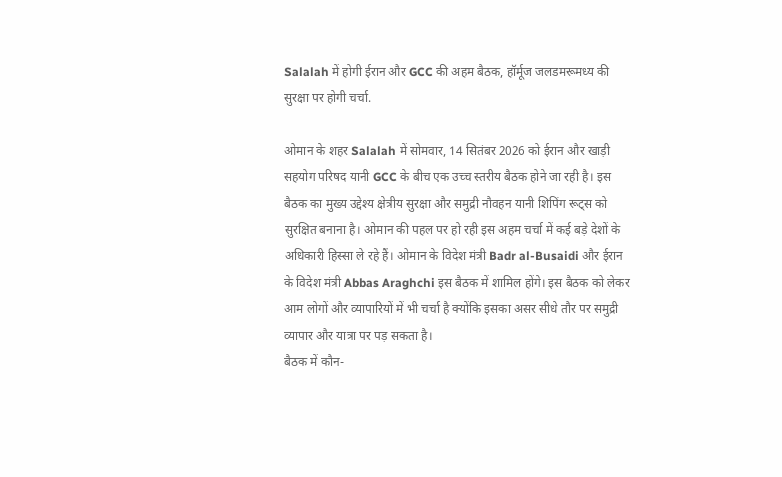Salalah में होगी ईरान और GCC की अहम बैठक, हॉर्मूज जलडमरूमध्य की सुरक्षा पर होगी चर्चा.

ओमान के शहर Salalah में सोमवार, 14 सितंबर 2026 को ईरान और खाड़ी सहयोग परिषद यानी GCC के बीच एक उच्च स्तरीय बैठक होने जा रही है। इस बैठक का मुख्य उद्देश्य क्षेत्रीय सुरक्षा और समुद्री नौवहन यानी शिपिंग रूट्स को सुरक्षित बनाना है। ओमान की पहल पर हो रही इस अहम चर्चा में कई बड़े देशों के अधिकारी हिस्सा ले रहे हैं। ओमान के विदेश मंत्री Badr al-Busaidi और ईरान के विदेश मंत्री Abbas Araghchi इस बैठक में शामिल होंगे। इस बैठक को लेकर आम लोगों और व्यापारियों में भी चर्चा है क्योंकि इसका असर सीधे तौर पर समुद्री व्यापार और यात्रा पर पड़ सकता है।
बैठक में कौन-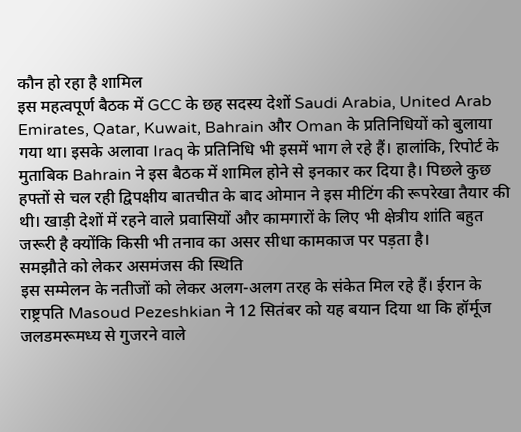कौन हो रहा है शामिल
इस महत्वपूर्ण बैठक में GCC के छह सदस्य देशों Saudi Arabia, United Arab Emirates, Qatar, Kuwait, Bahrain और Oman के प्रतिनिधियों को बुलाया गया था। इसके अलावा Iraq के प्रतिनिधि भी इसमें भाग ले रहे हैं। हालांकि, रिपोर्ट के मुताबिक Bahrain ने इस बैठक में शामिल होने से इनकार कर दिया है। पिछले कुछ हफ्तों से चल रही द्विपक्षीय बातचीत के बाद ओमान ने इस मीटिंग की रूपरेखा तैयार की थी। खाड़ी देशों में रहने वाले प्रवासियों और कामगारों के लिए भी क्षेत्रीय शांति बहुत जरूरी है क्योंकि किसी भी तनाव का असर सीधा कामकाज पर पड़ता है।
समझौते को लेकर असमंजस की स्थिति
इस सम्मेलन के नतीजों को लेकर अलग-अलग तरह के संकेत मिल रहे हैं। ईरान के राष्ट्रपति Masoud Pezeshkian ने 12 सितंबर को यह बयान दिया था कि हॉर्मूज जलडमरूमध्य से गुजरने वाले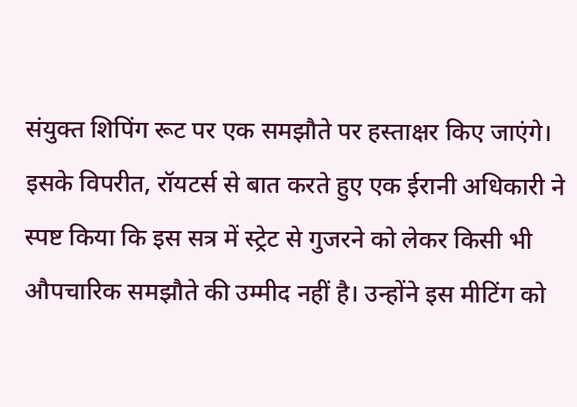संयुक्त शिपिंग रूट पर एक समझौते पर हस्ताक्षर किए जाएंगे। इसके विपरीत, रॉयटर्स से बात करते हुए एक ईरानी अधिकारी ने स्पष्ट किया कि इस सत्र में स्ट्रेट से गुजरने को लेकर किसी भी औपचारिक समझौते की उम्मीद नहीं है। उन्होंने इस मीटिंग को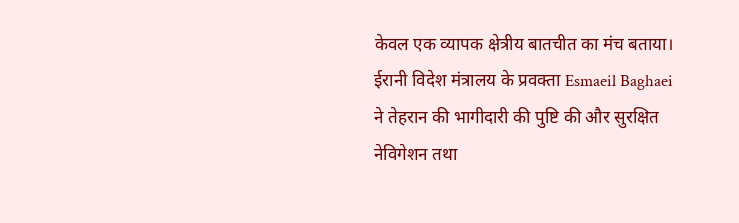केवल एक व्यापक क्षेत्रीय बातचीत का मंच बताया। ईरानी विदेश मंत्रालय के प्रवक्ता Esmaeil Baghaei ने तेहरान की भागीदारी की पुष्टि की और सुरक्षित नेविगेशन तथा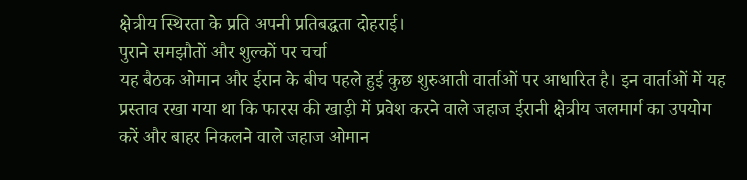क्षेत्रीय स्थिरता के प्रति अपनी प्रतिबद्धता दोहराई।
पुराने समझौतों और शुल्कों पर चर्चा
यह बैठक ओमान और ईरान के बीच पहले हुई कुछ शुरुआती वार्ताओं पर आधारित है। इन वार्ताओं में यह प्रस्ताव रखा गया था कि फारस की खाड़ी में प्रवेश करने वाले जहाज ईरानी क्षेत्रीय जलमार्ग का उपयोग करें और बाहर निकलने वाले जहाज ओमान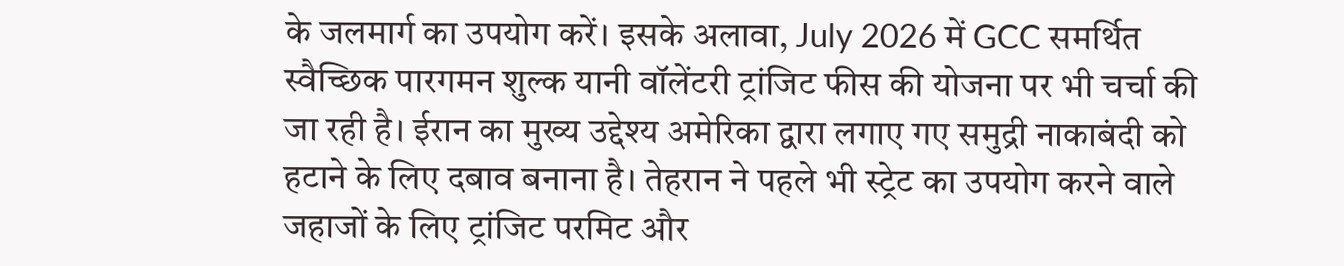के जलमार्ग का उपयोग करें। इसके अलावा, July 2026 में GCC समर्थित स्वैच्छिक पारगमन शुल्क यानी वॉलेंटरी ट्रांजिट फीस की योजना पर भी चर्चा की जा रही है। ईरान का मुख्य उद्देश्य अमेरिका द्वारा लगाए गए समुद्री नाकाबंदी को हटाने के लिए दबाव बनाना है। तेहरान ने पहले भी स्ट्रेट का उपयोग करने वाले जहाजों के लिए ट्रांजिट परमिट और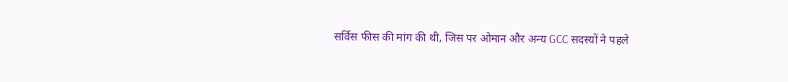सर्विस फीस की मांग की थी, जिस पर ओमान और अन्य GCC सदस्यों ने पहले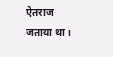ऐतराज जताया था।